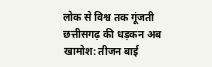लोक से विश्व तक गूंजती छत्तीसगढ़ की धड़कन अब खामोश: तीजन बाई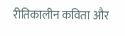रीतिकालीन कविता और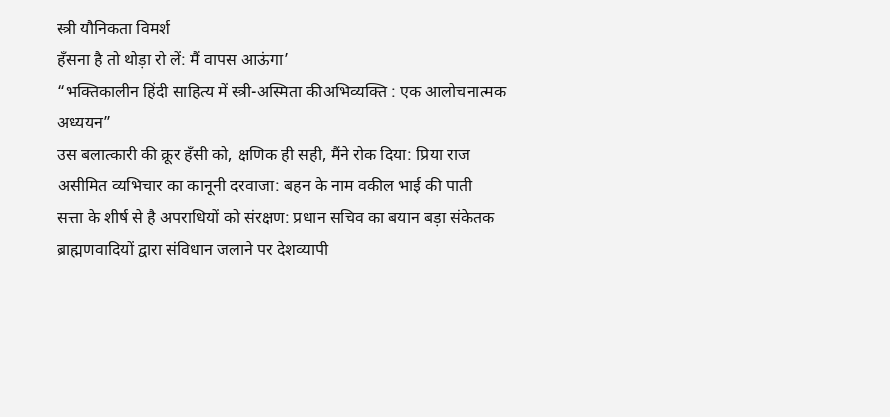स्त्री यौनिकता विमर्श
हँसना है तो थोड़ा रो लें: मैं वापस आऊंगा’
“भक्तिकालीन हिंदी साहित्य में स्त्री-अस्मिता कीअभिव्यक्ति : एक आलोचनात्मक अध्ययन”
उस बलात्कारी की क्रूर हँसी को, क्षणिक ही सही, मैंने रोक दिया: प्रिया राज
असीमित व्यभिचार का कानूनी दरवाजा: बहन के नाम वकील भाई की पाती
सत्ता के शीर्ष से है अपराधियों को संरक्षण: प्रधान सचिव का बयान बड़ा संकेतक
ब्राह्मणवादियों द्वारा संविधान जलाने पर देशव्यापी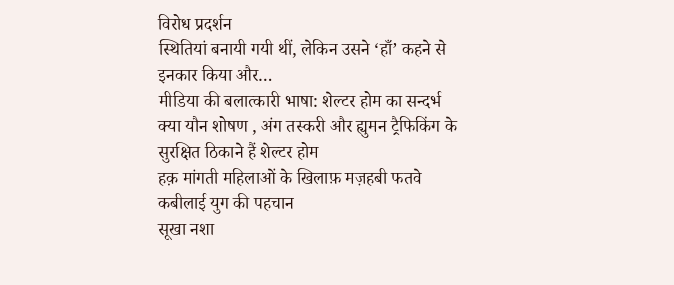विरोध प्रदर्शन
स्थितियां बनायी गयी थीं, लेकिन उसने ‘हाँ’ कहने से इनकार किया और…
मीडिया की बलात्कारी भाषा: शेल्टर होम का सन्दर्भ
क्या यौन शोषण , अंग तस्करी और ह्युमन ट्रैफिकिंग के सुरक्षित ठिकाने हैं शेल्टर होम
हक़ मांगती महिलाओं के खिलाफ़ मज़हबी फतवे कबीलाई युग की पहचान
सूखा नशा